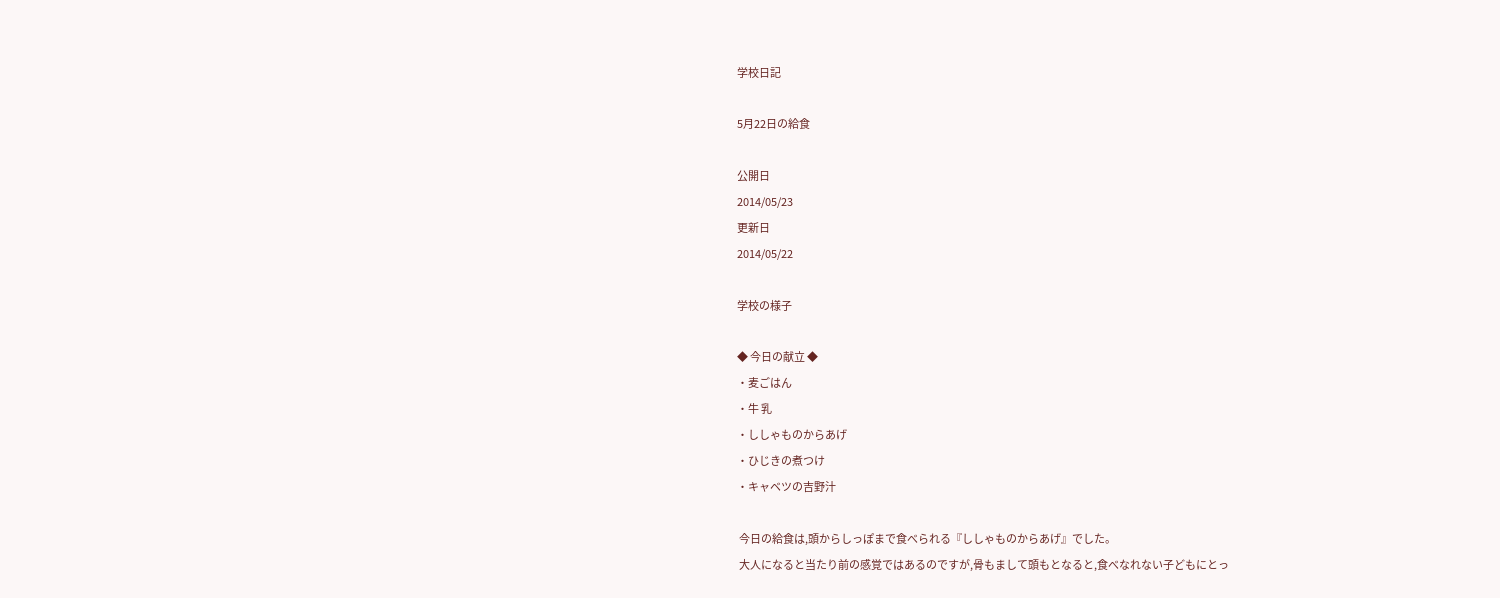学校日記

5月22日の給食

公開日
2014/05/23
更新日
2014/05/22

学校の様子

◆ 今日の献立 ◆
・麦ごはん
・牛 乳
・ししゃものからあげ
・ひじきの煮つけ
・キャベツの吉野汁

 今日の給食は,頭からしっぽまで食べられる『ししゃものからあげ』でした。
 大人になると当たり前の感覚ではあるのですが,骨もまして頭もとなると,食べなれない子どもにとっ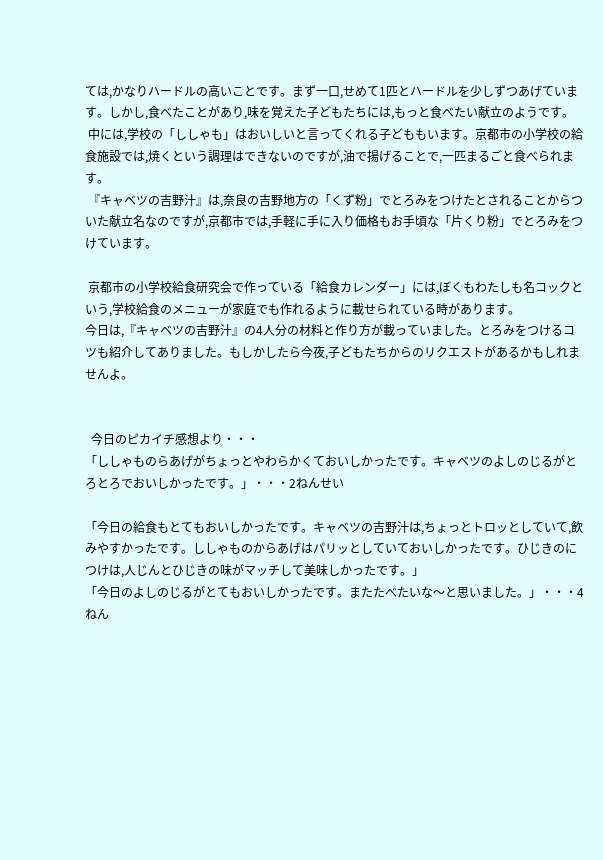ては,かなりハードルの高いことです。まず一口,せめて1匹とハードルを少しずつあげています。しかし,食べたことがあり,味を覚えた子どもたちには,もっと食べたい献立のようです。
 中には,学校の「ししゃも」はおいしいと言ってくれる子どももいます。京都市の小学校の給食施設では,焼くという調理はできないのですが,油で揚げることで,一匹まるごと食べられます。
 『キャベツの吉野汁』は,奈良の吉野地方の「くず粉」でとろみをつけたとされることからついた献立名なのですが,京都市では,手軽に手に入り価格もお手頃な「片くり粉」でとろみをつけています。

 京都市の小学校給食研究会で作っている「給食カレンダー」には,ぼくもわたしも名コックという,学校給食のメニューが家庭でも作れるように載せられている時があります。
今日は,『キャベツの吉野汁』の4人分の材料と作り方が載っていました。とろみをつけるコツも紹介してありました。もしかしたら今夜,子どもたちからのリクエストがあるかもしれませんよ。


  今日のピカイチ感想より・・・
「ししゃものらあげがちょっとやわらかくておいしかったです。キャベツのよしのじるがとろとろでおいしかったです。」・・・2ねんせい

「今日の給食もとてもおいしかったです。キャベツの吉野汁は,ちょっとトロッとしていて,飲みやすかったです。ししゃものからあげはパリッとしていておいしかったです。ひじきのにつけは,人じんとひじきの味がマッチして美味しかったです。」
「今日のよしのじるがとてもおいしかったです。またたべたいな〜と思いました。」・・・4ねん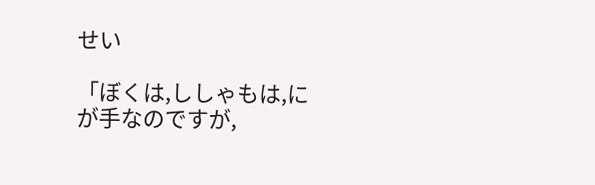せい

「ぼくは,ししゃもは,にが手なのですが,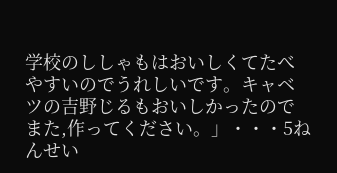学校のししゃもはおいしくてたべやすいのでうれしいです。キャベツの吉野じるもおいしかったのでまた,作ってください。」・・・5ねんせい